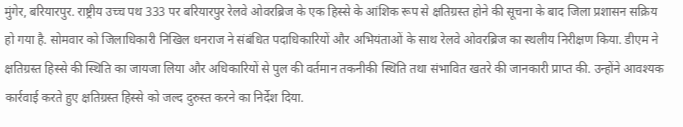मुंगेर, बरियारपुर. राष्ट्रीय उच्च पथ 333 पर बरियारपुर रेलवे ओवरब्रिज के एक हिस्से के आंशिक रूप से क्षतिग्रस्त होने की सूचना के बाद जिला प्रशासन सक्रिय हो गया है. सोमवार को जिलाधिकारी निखिल धनराज ने संबंधित पदाधिकारियों और अभियंताओं के साथ रेलवे ओवरब्रिज का स्थलीय निरीक्षण किया. डीएम ने क्षतिग्रस्त हिस्से की स्थिति का जायजा लिया और अधिकारियों से पुल की वर्तमान तकनीकी स्थिति तथा संभावित खतरे की जानकारी प्राप्त की. उन्होंने आवश्यक कार्रवाई करते हुए क्षतिग्रस्त हिस्से को जल्द दुरुस्त करने का निर्देश दिया.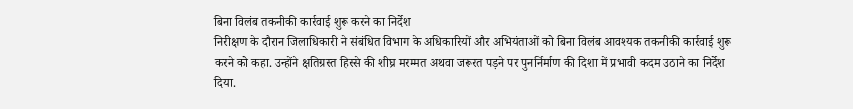बिना विलंब तकनीकी कार्रवाई शुरू करने का निर्देश
निरीक्षण के दौरान जिलाधिकारी ने संबंधित विभाग के अधिकारियों और अभियंताओं को बिना विलंब आवश्यक तकनीकी कार्रवाई शुरू करने को कहा. उन्होंने क्षतिग्रस्त हिस्से की शीघ्र मरम्मत अथवा जरूरत पड़ने पर पुनर्निर्माण की दिशा में प्रभावी कदम उठाने का निर्देश दिया.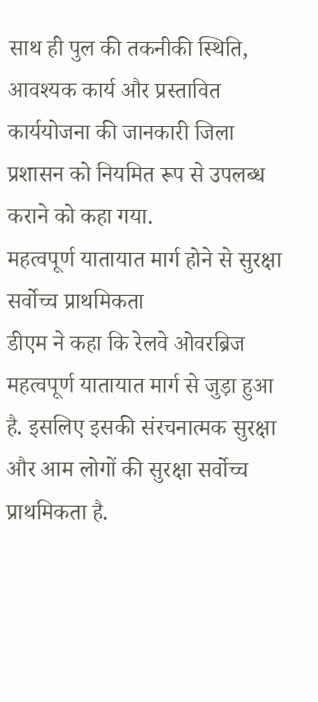साथ ही पुल की तकनीकी स्थिति, आवश्यक कार्य और प्रस्तावित कार्ययोजना की जानकारी जिला प्रशासन को नियमित रूप से उपलब्ध कराने को कहा गया.
महत्वपूर्ण यातायात मार्ग होने से सुरक्षा सर्वोच्च प्राथमिकता
डीएम ने कहा कि रेलवे ओवरब्रिज महत्वपूर्ण यातायात मार्ग से जुड़ा हुआ है. इसलिए इसकी संरचनात्मक सुरक्षा और आम लोगों की सुरक्षा सर्वोच्च प्राथमिकता है.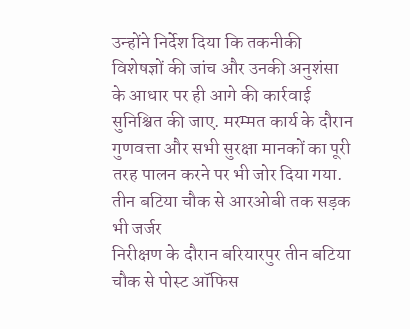उन्होंने निर्देश दिया कि तकनीकी विशेषज्ञों की जांच और उनकी अनुशंसा के आधार पर ही आगे की कार्रवाई सुनिश्चित की जाए. मरम्मत कार्य के दौरान गुणवत्ता और सभी सुरक्षा मानकों का पूरी तरह पालन करने पर भी जोर दिया गया.
तीन बटिया चौक से आरओबी तक सड़क भी जर्जर
निरीक्षण के दौरान बरियारपुर तीन बटिया चौक से पोस्ट ऑफिस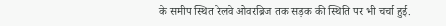के समीप स्थित रेलवे ओवरब्रिज तक सड़क की स्थिति पर भी चर्चा हुई.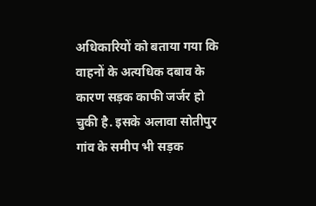अधिकारियों को बताया गया कि वाहनों के अत्यधिक दबाव के कारण सड़क काफी जर्जर हो चुकी है. इसके अलावा सोतीपुर गांव के समीप भी सड़क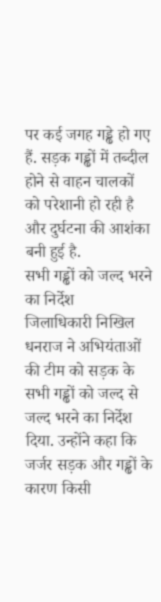पर कई जगह गड्ढे हो गए हैं. सड़क गड्ढों में तब्दील होने से वाहन चालकों को परेशानी हो रही है और दुर्घटना की आशंका बनी हुई है.
सभी गड्ढों को जल्द भरने का निर्देश
जिलाधिकारी निखिल धनराज ने अभियंताओं की टीम को सड़क के सभी गड्ढों को जल्द से जल्द भरने का निर्देश दिया. उन्होंने कहा कि जर्जर सड़क और गड्ढों के कारण किसी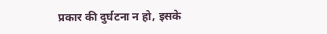प्रकार की दुर्घटना न हो, इसके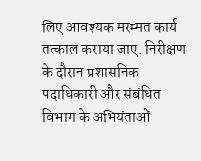लिए आवश्यक मरम्मत कार्य तत्काल कराया जाए. निरीक्षण के दौरान प्रशासनिक पदाधिकारी और संबंधित विभाग के अभियंताओं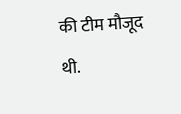की टीम मौजूद थी.